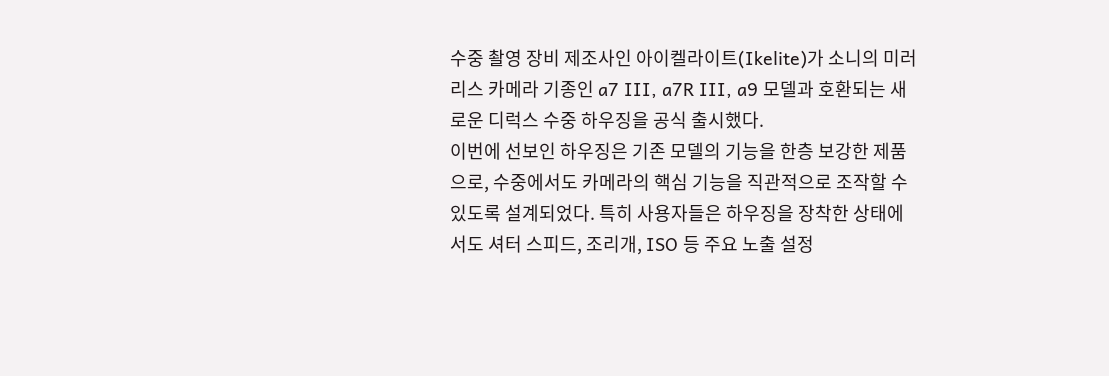수중 촬영 장비 제조사인 아이켈라이트(Ikelite)가 소니의 미러리스 카메라 기종인 a7 III, a7R III, a9 모델과 호환되는 새로운 디럭스 수중 하우징을 공식 출시했다.
이번에 선보인 하우징은 기존 모델의 기능을 한층 보강한 제품으로, 수중에서도 카메라의 핵심 기능을 직관적으로 조작할 수 있도록 설계되었다. 특히 사용자들은 하우징을 장착한 상태에서도 셔터 스피드, 조리개, ISO 등 주요 노출 설정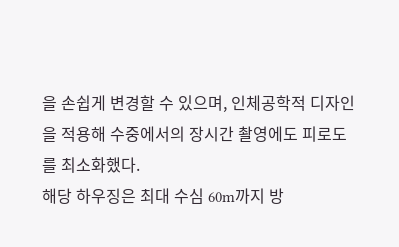을 손쉽게 변경할 수 있으며, 인체공학적 디자인을 적용해 수중에서의 장시간 촬영에도 피로도를 최소화했다.
해당 하우징은 최대 수심 60m까지 방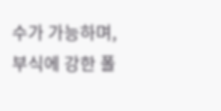수가 가능하며, 부식에 강한 폴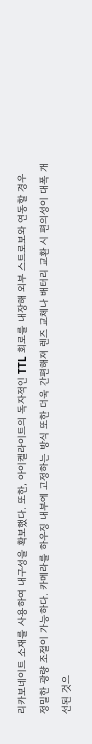리카보네이트 소재를 사용하여 내구성을 확보했다. 또한, 아이켈라이트의 독자적인 TTL 회로를 내장해 외부 스트로보와 연동할 경우 정밀한 광량 조절이 가능하다. 카메라를 하우징 내부에 고정하는 방식 또한 더욱 간편해져 렌즈 교체나 배터리 교환 시 편의성이 대폭 개선된 것으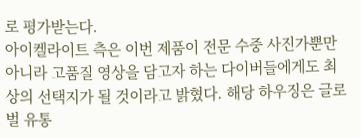로 평가받는다.
아이켈라이트 측은 이번 제품이 전문 수중 사진가뿐만 아니라 고품질 영상을 담고자 하는 다이버들에게도 최상의 선택지가 될 것이라고 밝혔다. 해당 하우징은 글로벌 유통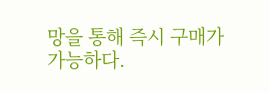망을 통해 즉시 구매가 가능하다.